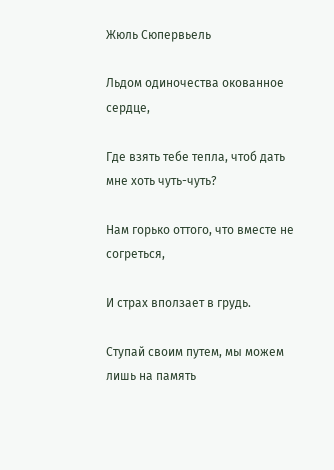Жюль Сюпервьель

Льдом одиночества окованное сердце,

Где взять тебе тепла, чтоб дать мне хоть чуть-чуть?

Нам горько оттого, что вместе не согреться,

И страх вползает в грудь.

Ступай своим путем, мы можем лишь на память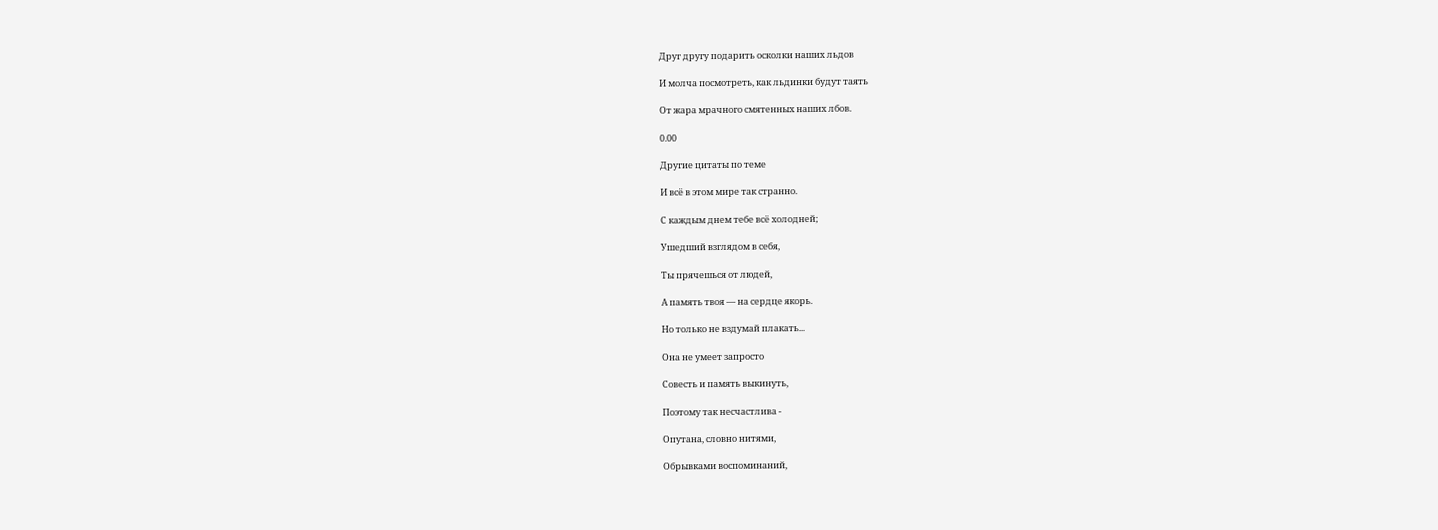Друг другу подарить осколки наших льдов

И молча посмотреть, как льдинки будут таять

От жара мрачного смятенных наших лбов.

0.00

Другие цитаты по теме

И всё в этом мире так странно.

С каждым днем тебе всё холодней;

Ушедший взглядом в себя,

Ты прячешься от людей,

А память твоя — на сердце якорь.

Но только не вздумай плакать...

Она не умеет запросто

Совесть и память выкинуть,

Поэтому так несчастлива -

Опутана, словно нитями,

Обрывками воспоминаний,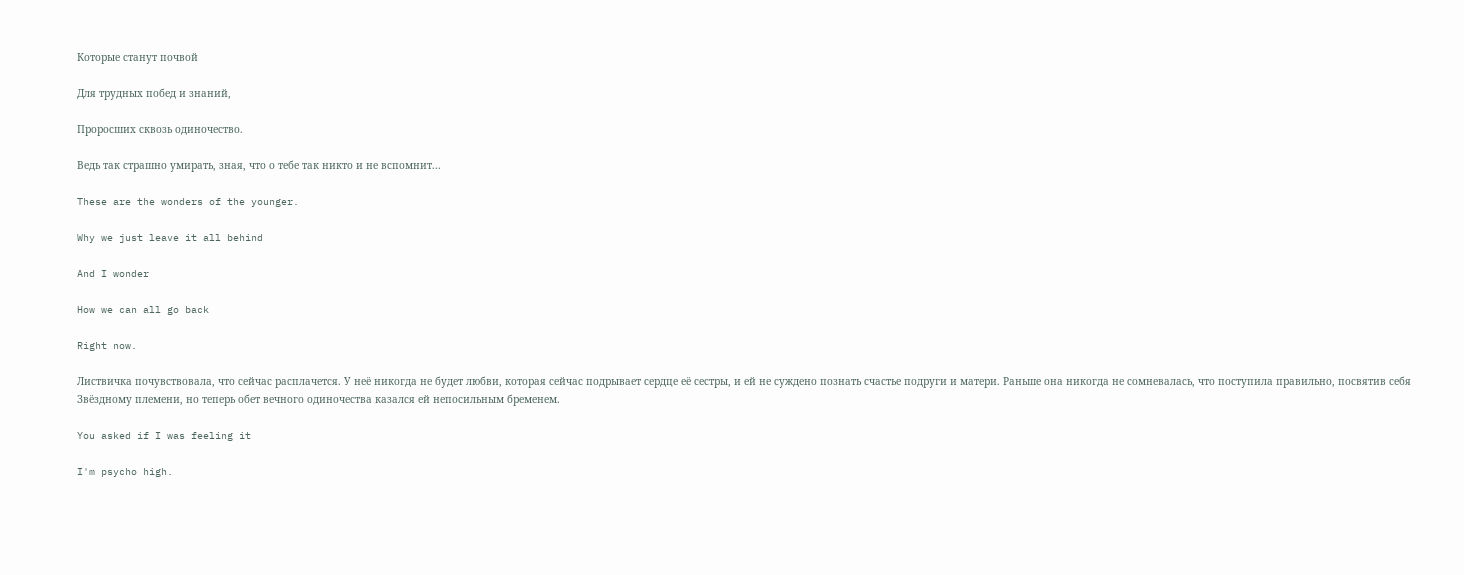Которые станут почвой

Для трудных побед и знаний,

Проросших сквозь одиночество.

Ведь так страшно умирать, зная, что о тебе так никто и не вспомнит...

These are the wonders of the younger.

Why we just leave it all behind

And I wonder

How we can all go back

Right now.

Листвичка почувствовала, что сейчас расплачется. У неё никогда не будет любви, которая сейчас подрывает сердце её сестры, и ей не суждено познать счастье подруги и матери. Раньше она никогда не сомневалась, что поступила правильно, посвятив себя Звёздному племени, но теперь обет вечного одиночества казался ей непосильным бременем.

You asked if I was feeling it

I'm psycho high.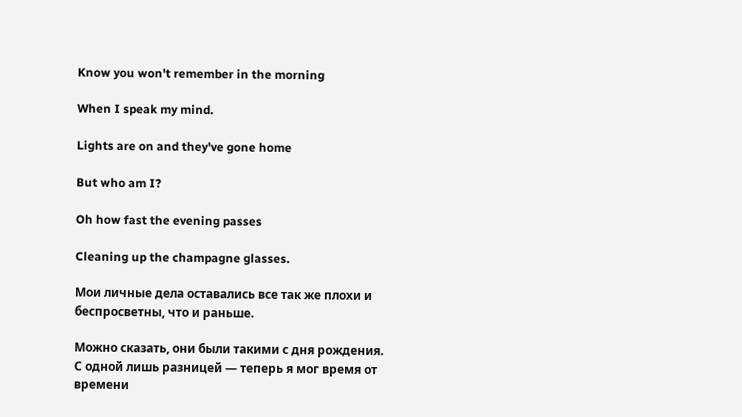Know you won't remember in the morning

When I speak my mind.

Lights are on and they've gone home

But who am I?

Oh how fast the evening passes

Cleaning up the champagne glasses.

Мои личные дела оставались все так же плохи и беспросветны, что и раньше.

Можно сказать, они были такими с дня рождения. С одной лишь разницей — теперь я мог время от времени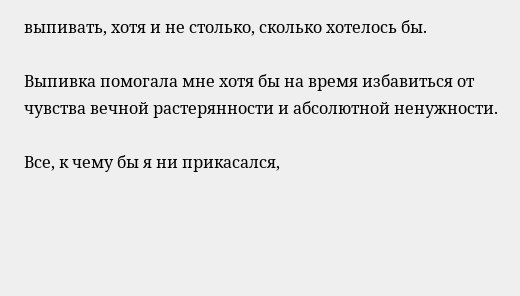выпивать, хотя и не столько, сколько хотелось бы.

Выпивка помогала мне хотя бы на время избавиться от чувства вечной растерянности и абсолютной ненужности.

Все, к чему бы я ни прикасался,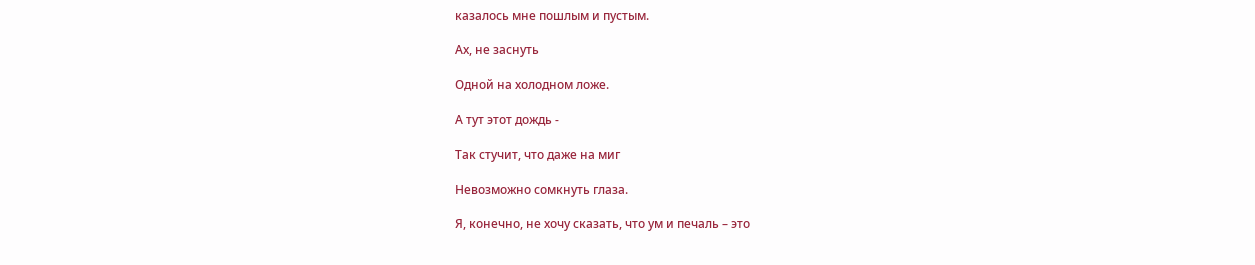казалось мне пошлым и пустым.

Ах, не заснуть

Одной на холодном ложе.

А тут этот дождь -

Так стучит, что даже на миг

Невозможно сомкнуть глаза.

Я, конечно, не хочу сказать, что ум и печаль – это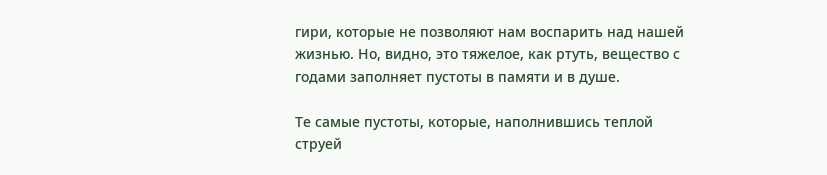гири, которые не позволяют нам воспарить над нашей жизнью. Но, видно, это тяжелое, как ртуть, вещество с годами заполняет пустоты в памяти и в душе.

Те самые пустоты, которые, наполнившись теплой струей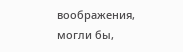воображения, могли бы,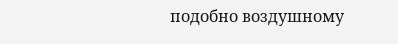подобно воздушному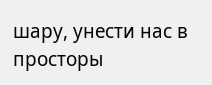шару, унести нас в просторы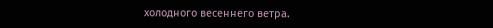холодного весеннего ветра.